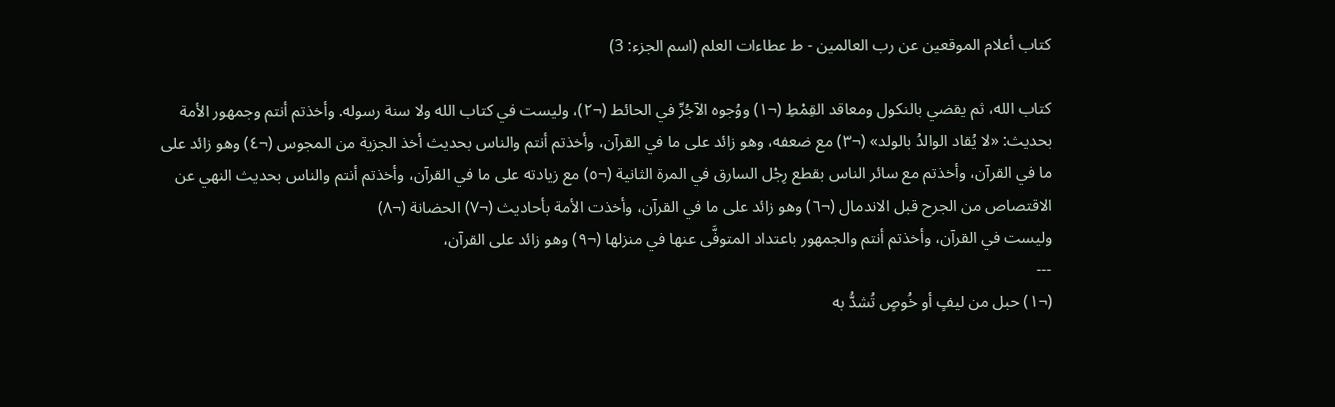كتاب أعلام الموقعين عن رب العالمين - ط عطاءات العلم (اسم الجزء: 3)

كتاب الله، ثم يقضي بالنكول ومعاقد القِمْطِ (¬١) ووُجوه الآجُرِّ في الحائط (¬٢)، وليست في كتاب الله ولا سنة رسوله. وأخذتم أنتم وجمهور الأمة بحديث: «لا يُقاد الوالدُ بالولد» (¬٣) مع ضعفه، وهو زائد على ما في القرآن، وأخذتم أنتم والناس بحديث أخذ الجزية من المجوس (¬٤) وهو زائد على ما في القرآن، وأخذتم مع سائر الناس بقطع رِجْل السارق في المرة الثانية (¬٥) مع زيادته على ما في القرآن، وأخذتم أنتم والناس بحديث النهي عن الاقتصاص من الجرح قبل الاندمال (¬٦) وهو زائد على ما في القرآن، وأخذت الأمة بأحاديث (¬٧) الحضانة (¬٨)
وليست في القرآن، وأخذتم أنتم والجمهور باعتداد المتوفَّى عنها في منزلها (¬٩) وهو زائد على القرآن،
---
(¬١) حبل من ليفٍ أو خُوصٍ تُشدُّ به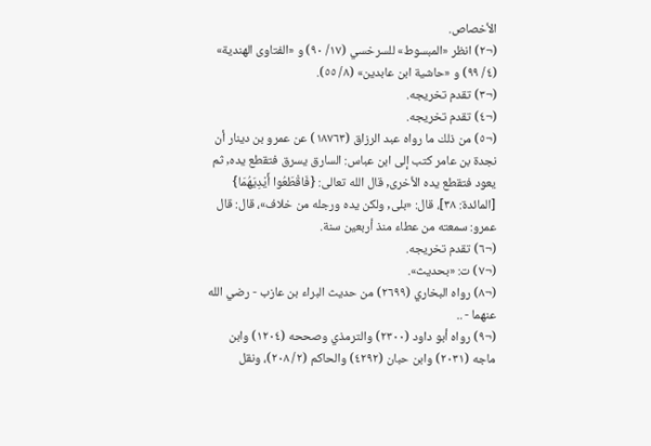الأخصاص.
(¬٢) انظر «المبسوط» للسرخسي (١٧/ ٩٠) و «الفتاوى الهندية» (٤/ ٩٩) و «حاشية ابن عابدين» (٨/ ٥٥).
(¬٣) تقدم تخريجه.
(¬٤) تقدم تخريجه.
(¬٥) من ذلك ما رواه عبد الرزاق (١٨٧٦٣) عن عمرو بن دينار أن نجدة بن عامر كتب إلى ابن عباس: السارق يسرق فتقطع يده, ثم يعود فتقطع يده الأخرى, قال الله تعالى: {فَاقْطَعُوا أَيْدِيَهُمَا} [المائدة: ٣٨]، قال: «بلى, ولكن يده ورجله من خلاف»، قال: قال عمرو: سمعته من عطاء منذ أربعين سنة.
(¬٦) تقدم تخريجه.
(¬٧) ت: «بحديث».
(¬٨) رواه البخاري (٢٦٩٩) من حديث البراء بن عازب - رضي الله عنهما - ..
(¬٩) رواه أبو داود (٢٣٠٠) والترمذي وصححه (١٢٠٤) وابن ماجه (٢٠٣١) وابن حبان (٤٢٩٢) والحاكم (٢/ ٢٠٨)، ونقل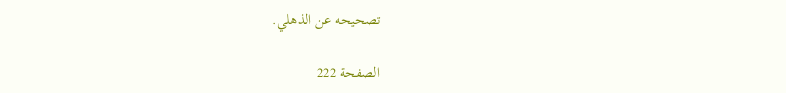تصحيحه عن الذهلي.

الصفحة 222